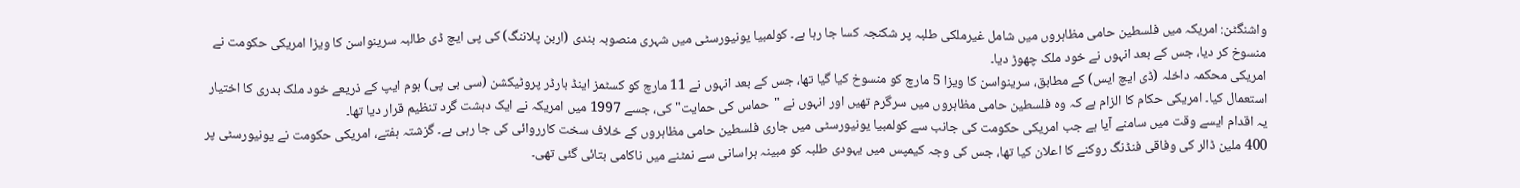واشنگٹن: امریکہ میں فلسطین حامی مظاہروں میں شامل غیرملکی طلبہ پر شکنجہ کسا جا رہا ہے۔ کولمبیا یونیورسٹی میں شہری منصوبہ بندی (اربن پلاننگ) کی پی ایچ ڈی طالبہ سرینواسن کا ویزا امریکی حکومت نے منسوخ کر دیا، جس کے بعد انہوں نے خود ملک چھوڑ دیا۔
امریکی محکمہ داخلہ (ڈی ایچ ایس) کے مطابق، سرینواسن کا ویزا 5 مارچ کو منسوخ کیا گیا تھا، جس کے بعد انہوں نے 11 مارچ کو کسٹمز اینڈ بارڈر پروٹیکشن (سی بی پی) ہوم ایپ کے ذریعے خود ملک بدری کا اختیار استعمال کیا۔ امریکی حکام کا الزام ہے کہ وہ فلسطین حامی مظاہروں میں سرگرم تھیں اور انہوں نے "حماس کی حمایت" کی، جسے 1997 میں امریکہ نے ایک دہشت گرد تنظیم قرار دیا تھا۔
یہ اقدام ایسے وقت میں سامنے آیا ہے جب امریکی حکومت کی جانب سے کولمبیا یونیورسٹی میں جاری فلسطین حامی مظاہروں کے خلاف سخت کارروائی کی جا رہی ہے۔ گزشتہ ہفتے، امریکی حکومت نے یونیورسٹی پر 400 ملین ڈالر کی وفاقی فنڈنگ روکنے کا اعلان کیا تھا، جس کی وجہ کیمپس میں یہودی طلبہ کو مبینہ ہراسانی سے نمٹنے میں ناکامی بتائی گئی تھی۔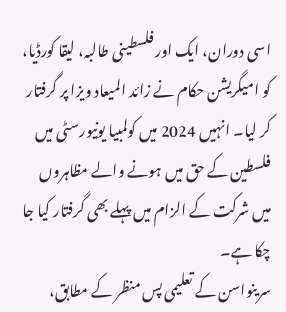اسی دوران، ایک اور فلسطینی طالبہ، لیقا کورڈیا، کو امیگریشن حکام نے زائد المیعاد ویزا پر گرفتار کر لیا۔ انہیں 2024 میں کولمبیا یونیورسٹی میں فلسطین کے حق میں ہونے والے مظاہروں میں شرکت کے الزام میں پہلے بھی گرفتار کیا جا چکا ہے۔
سرینواسن کے تعلیمی پس منظر کے مطابق،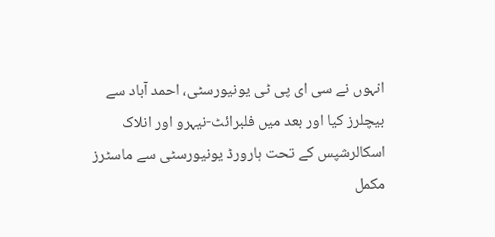انہوں نے سی ای پی ٹی یونیورسٹی، احمد آباد سے بیچلرز کیا اور بعد میں فلبرائٹ-نیہرو اور انلاک اسکالرشپس کے تحت ہارورڈ یونیورسٹی سے ماسٹرز مکمل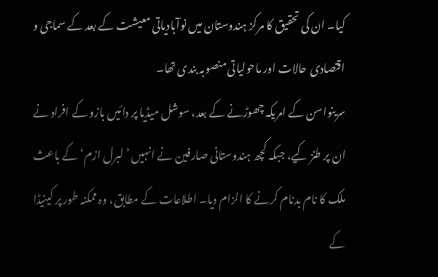کیا۔ ان کی تحقیق کا مرکز ہندوستان میں نوآبادیاتی معیشت کے بعد کے سماجی و اقتصادی حالات اور ماحولیاتی منصوبہ بندی تھا۔
سرینواسن کے امریکہ چھوڑنے کے بعد، سوشل میڈیا پر دائیں بازو کے افراد نے ان پر طنز کیے، جبکہ کچھ ہندوستانی صارفین نے انہیں ’لبرل ازم‘ کے باعث ملک کا نام بدنام کرنے کا الزام دیا۔ اطلاعات کے مطابق، وہ ممکنہ طور پر کینیڈا کے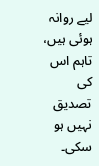لیے روانہ ہوئی ہیں، تاہم اس کی تصدیق نہیں ہو سکی۔